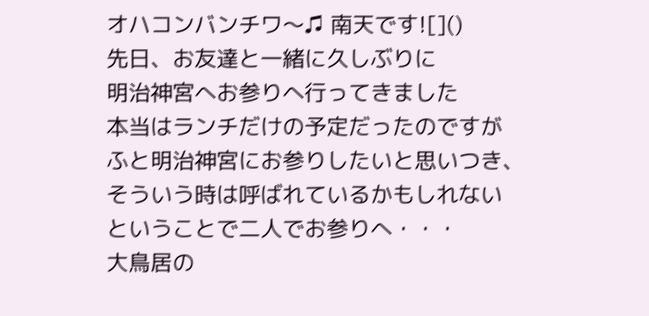オハコンバンチワ〜♫ 南天です![]()
先日、お友達と一緒に久しぶりに
明治神宮へお参りへ行ってきました
本当はランチだけの予定だったのですが
ふと明治神宮にお参りしたいと思いつき、
そういう時は呼ばれているかもしれない
ということで二人でお参りへ・・・
大鳥居の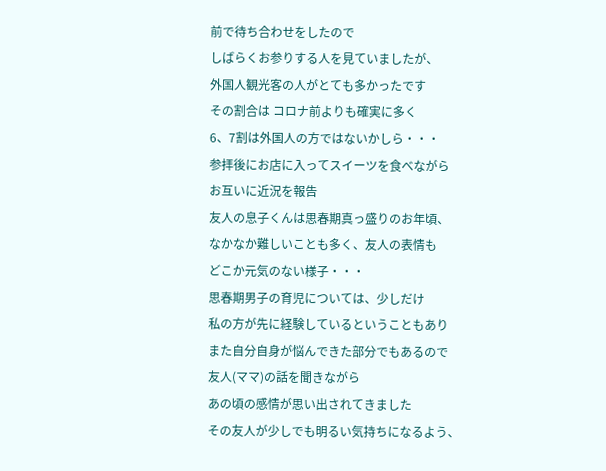前で待ち合わせをしたので
しばらくお参りする人を見ていましたが、
外国人観光客の人がとても多かったです
その割合は コロナ前よりも確実に多く
6、7割は外国人の方ではないかしら・・・
参拝後にお店に入ってスイーツを食べながら
お互いに近況を報告
友人の息子くんは思春期真っ盛りのお年頃、
なかなか難しいことも多く、友人の表情も
どこか元気のない様子・・・
思春期男子の育児については、少しだけ
私の方が先に経験しているということもあり
また自分自身が悩んできた部分でもあるので
友人(ママ)の話を聞きながら
あの頃の感情が思い出されてきました
その友人が少しでも明るい気持ちになるよう、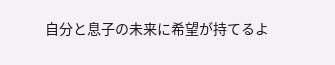自分と息子の未来に希望が持てるよ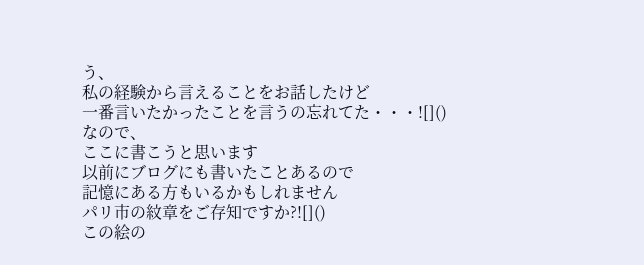う、
私の経験から言えることをお話したけど
一番言いたかったことを言うの忘れてた・・・![]()
なので、
ここに書こうと思います
以前にブログにも書いたことあるので
記憶にある方もいるかもしれません
パリ市の紋章をご存知ですか?![]()
この絵の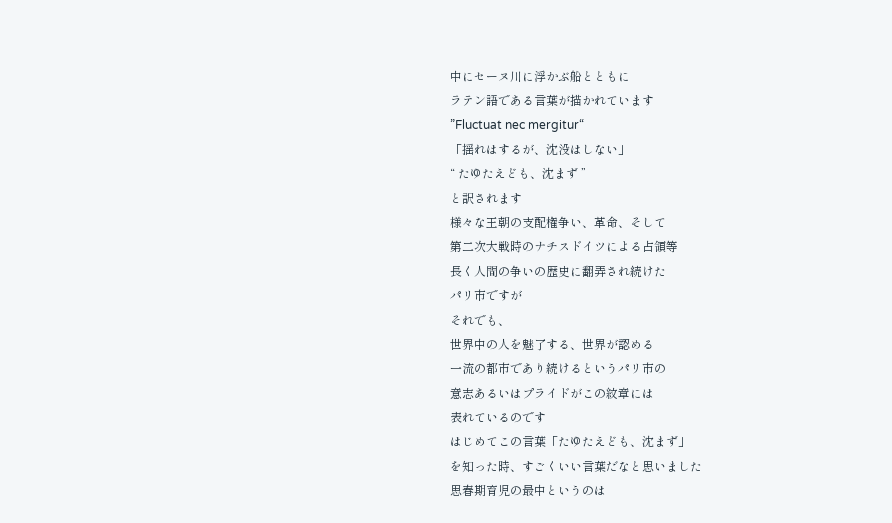中にセーヌ川に浮かぶ船とともに
ラテン語である言葉が描かれています
”Fluctuat nec mergitur“
「揺れはするが、沈没はしない」
“ たゆたえども、沈まず ”
と訳されます
様々な王朝の支配権争い、革命、そして
第二次大戦時のナチスドイツによる占領等
長く人間の争いの歴史に翻弄され続けた
パリ市ですが
それでも、
世界中の人を魅了する、世界が認める
一流の都市であり続けるというパリ市の
意志あるいはプライドがこの紋章には
表れているのです
はじめてこの言葉「たゆたえども、沈まず」
を知った時、すごくいい言葉だなと思いました
思春期育児の最中というのは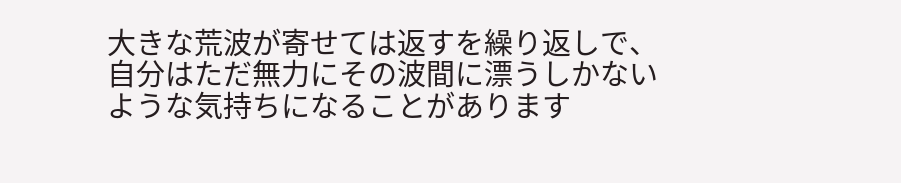大きな荒波が寄せては返すを繰り返しで、
自分はただ無力にその波間に漂うしかない
ような気持ちになることがあります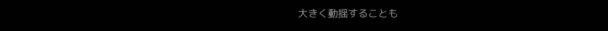大きく動揺することも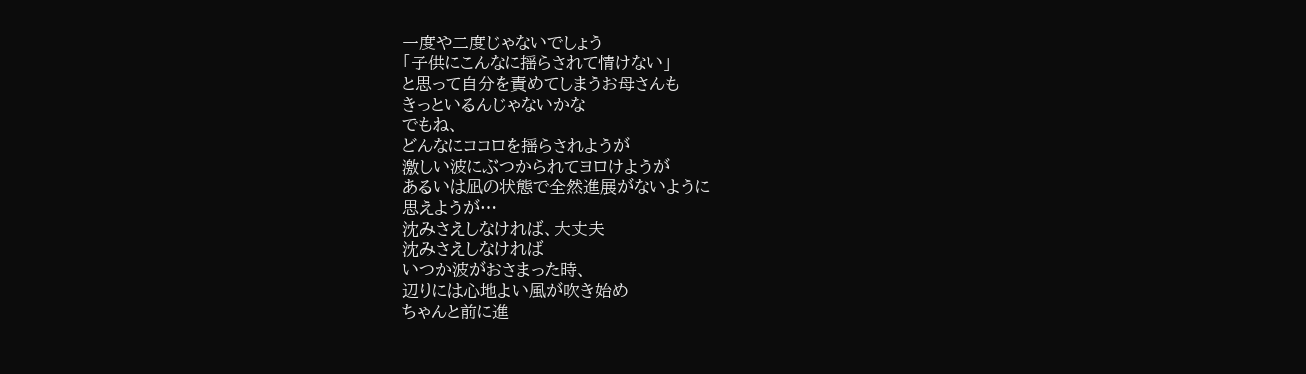一度や二度じゃないでしょう
「子供にこんなに揺らされて情けない」
と思って自分を責めてしまうお母さんも
きっといるんじゃないかな
でもね、
どんなにココロを揺らされようが
激しい波にぶつかられてヨロけようが
あるいは凪の状態で全然進展がないように
思えようが…
沈みさえしなければ、大丈夫
沈みさえしなければ
いつか波がおさまった時、
辺りには心地よい風が吹き始め
ちゃんと前に進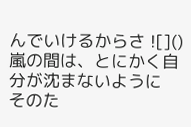んでいけるからさ ![]()
嵐の間は、とにかく自分が沈まないように
そのた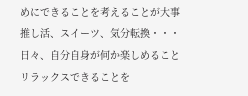めにできることを考えることが大事
推し活、スイーツ、気分転換・・・
日々、自分自身が何か楽しめること
リラックスできることを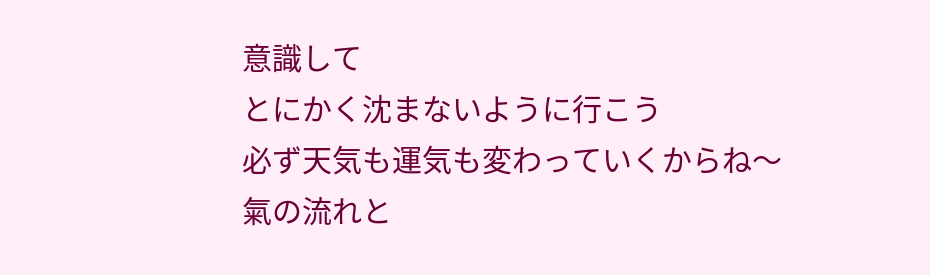意識して
とにかく沈まないように行こう
必ず天気も運気も変わっていくからね〜
氣の流れと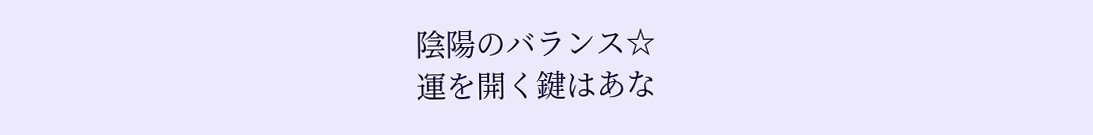陰陽のバランス☆
運を開く鍵はあな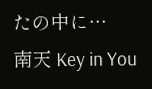たの中に…
南天 Key in You